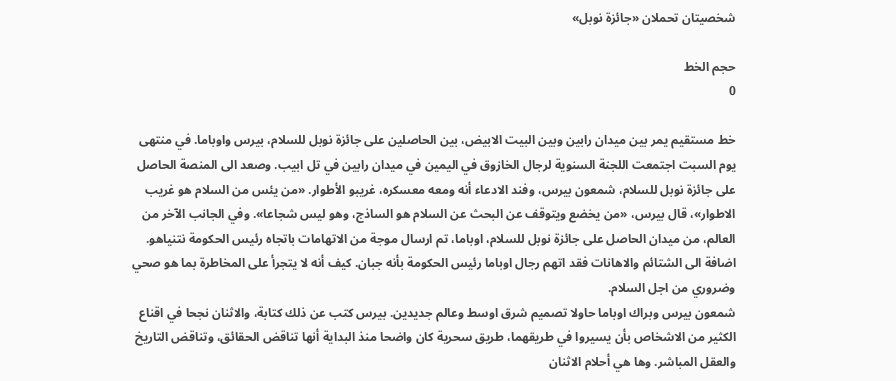شخصيتان تحملان «جائزة نوبل»

حجم الخط
0

خط مستقيم يمر بين ميدان رابين وبين البيت الابيض، بين الحاصلين على جائزة نوبل للسلام، بيرس واوباما. في منتهى يوم السبت اجتمعت اللجنة السنوية لرجال الخازوق في اليمين في ميدان رابين في تل ابيب. وصعد الى المنصة الحاصل على جائزة نوبل للسلام، شمعون بيرس، وفند الادعاء أنه ومعه معسكره، غريبو الأطوار. «من يئس من السلام هو غريب الاطوار»، قال بيرس، «من يخضع ويتوقف عن البحث عن السلام هو الساذج، وهو ليس شجاعا». وفي الجانب الآخر من العالم، من ميدان الحاصل على جائزة نوبل للسلام، اوباما، تم ارسال موجة من الاتهامات باتجاه رئيس الحكومة نتنياهو. اضافة الى الشتائم والاهانات فقد اتهم رجال اوباما رئيس الحكومة بأنه جبان. كيف أنه لا يتجرأ على المخاطرة بما هو صحي وضروري من اجل السلام.
شمعون بيرس وبراك اوباما حاولا تصميم شرق اوسط وعالم جديدين. بيرس كتب عن ذلك كتابة، والاثنان نجحا في اقناع الكثير من الاشخاص بأن يسيروا في طريقهما، طريق سحرية كان واضحا منذ البداية أنها تناقض الحقائق، وتناقض التاريخ والعقل المباشر. وها هي أحلام الاثنان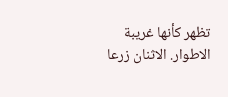تظهر كأنها غريبة الاطوار. الاثنان زرعا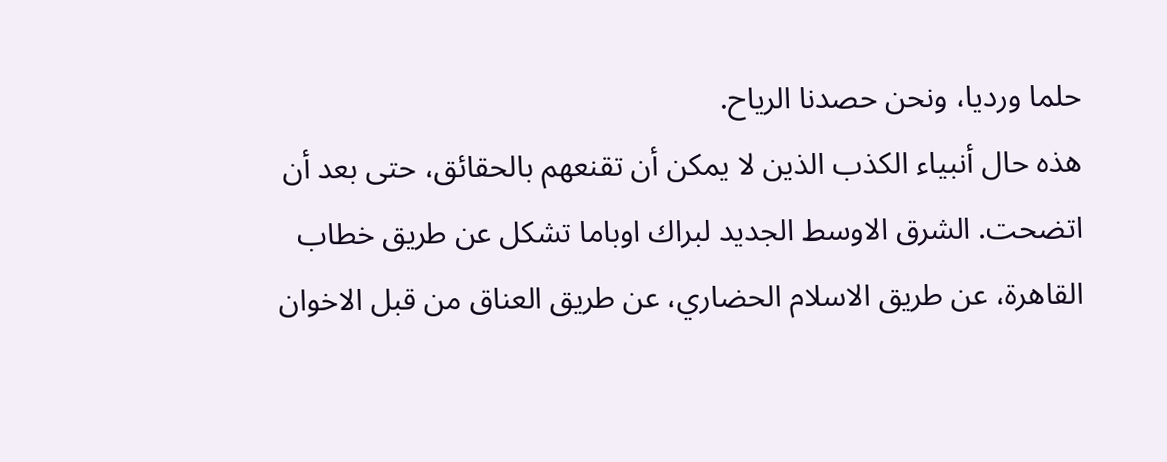حلما ورديا، ونحن حصدنا الرياح.
هذه حال أنبياء الكذب الذين لا يمكن أن تقنعهم بالحقائق، حتى بعد أن اتضحت. الشرق الاوسط الجديد لبراك اوباما تشكل عن طريق خطاب القاهرة، عن طريق الاسلام الحضاري، عن طريق العناق من قبل الاخوان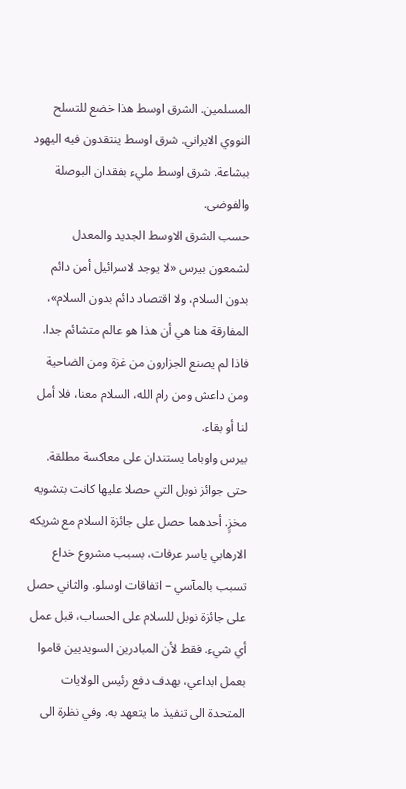المسلمين. الشرق اوسط هذا خضع للتسلح النووي الايراني. شرق اوسط ينتقدون فيه اليهود ببشاعة. شرق اوسط مليء بفقدان البوصلة والفوضى.
حسب الشرق الاوسط الجديد والمعدل لشمعون بيرس «لا يوجد لاسرائيل أمن دائم بدون السلام، ولا اقتصاد دائم بدون السلام»، المفارقة هنا هي أن هذا هو عالم متشائم جدا. فاذا لم يصنع الجزارون من غزة ومن الضاحية ومن داعش ومن رام الله، السلام معنا، فلا أمل لنا أو بقاء.
بيرس واوباما يستندان على معاكسة مطلقة. حتى جوائز نوبل التي حصلا عليها كانت بتشويه مخزٍ. أحدهما حصل على جائزة السلام مع شريكه الارهابي ياسر عرفات، بسبب مشروع خداع تسبب بالمآسي – اتفاقات اوسلو. والثاني حصل على جائزة نوبل للسلام على الحساب، قبل عمل أي شيء. فقط لأن المبادرين السويديين قاموا بعمل ابداعي، بهدف دفع رئيس الولايات المتحدة الى تنفيذ ما يتعهد به. وفي نظرة الى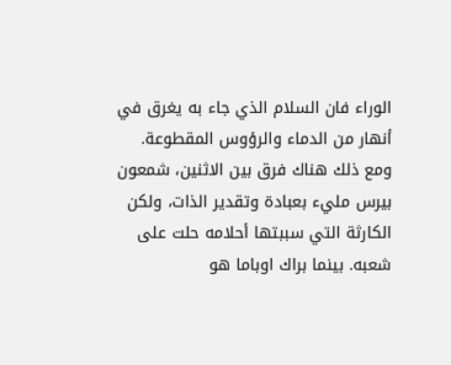الوراء فان السلام الذي جاء به يغرق في أنهار من الدماء والرؤوس المقطوعة.
ومع ذلك هناك فرق بين الاثنين، شمعون بيرس مليء بعبادة وتقدير الذات، ولكن الكارثة التي سببتها أحلامه حلت على شعبه. بينما براك اوباما هو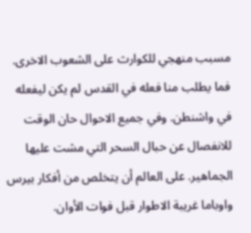مسبب منهجي للكوارث على الشعوب الاخرى. فما يطلب منا فعله في القدس لم يكن ليفعله في واشنطن. وفي جميع الاحوال حان الوقت للانفصال عن حبال السحر التي مشت عليها الجماهير. على العالم أن يتخلص من أفكار بيرس واوباما غريبة الاطوار قبل فوات الأوان.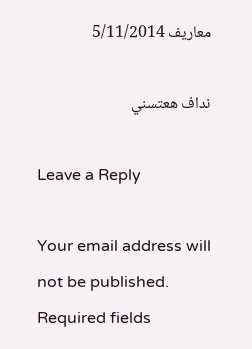معاريف 5/11/2014

نداف هعتسني

Leave a Reply

Your email address will not be published. Required fields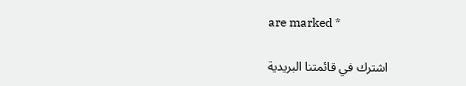are marked *

اشترك في قائمتنا البريدية